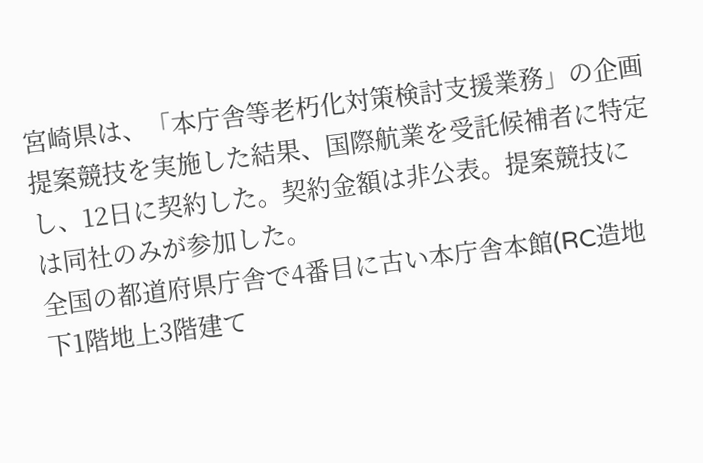宮崎県は、「本庁舎等老朽化対策検討支援業務」の企画提案競技を実施した結果、国際航業を受託候補者に特定し、12日に契約した。契約金額は非公表。提案競技には同社のみが参加した。
全国の都道府県庁舎で4番目に古い本庁舎本館(RC造地下1階地上3階建て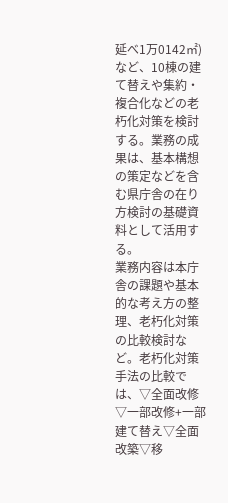延べ1万0142㎡)など、10棟の建て替えや集約・複合化などの老朽化対策を検討する。業務の成果は、基本構想の策定などを含む県庁舎の在り方検討の基礎資料として活用する。
業務内容は本庁舎の課題や基本的な考え方の整理、老朽化対策の比較検討など。老朽化対策手法の比較では、▽全面改修▽一部改修+一部建て替え▽全面改築▽移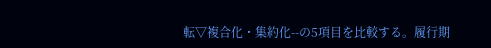転▽複合化・集約化--の5項目を比較する。履行期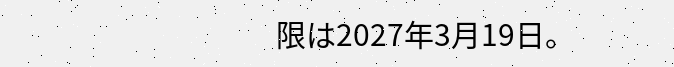限は2027年3月19日。